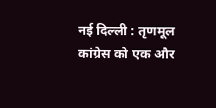नई दिल्ली : तृणमूल कांग्रेस को एक और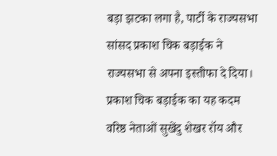बड़ा झटका लगा है, पार्टी के राज्यसभा सांसद प्रकाश चिक बड़ाईक ने राज्यसभा से अपना इस्तीफा दे दिया। प्रकाश चिक बड़ाईक का यह कदम वरिष्ठ नेताओं सुखेंदु शेखर रॉय और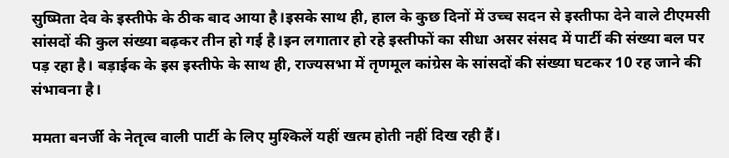सुष्मिता देव के इस्तीफे के ठीक बाद आया है।इसके साथ ही, हाल के कुछ दिनों में उच्च सदन से इस्तीफा देने वाले टीएमसी सांसदों की कुल संख्या बढ़कर तीन हो गई है।इन लगातार हो रहे इस्तीफों का सीधा असर संसद में पार्टी की संख्या बल पर पड़ रहा है। बड़ाईक के इस इस्तीफे के साथ ही, राज्यसभा में तृणमूल कांग्रेस के सांसदों की संख्या घटकर 10 रह जाने की संभावना है।

ममता बनर्जी के नेतृत्व वाली पार्टी के लिए मुश्किलें यहीं खत्म होती नहीं दिख रही हैं।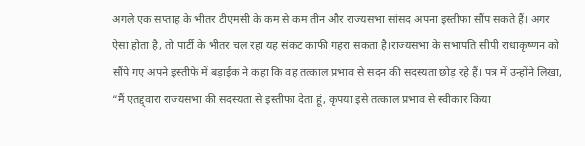अगले एक सप्ताह के भीतर टीएमसी के कम से कम तीन और राज्यसभा सांसद अपना इस्तीफा सौंप सकते हैं। अगर ऐसा होता है, तो पार्टी के भीतर चल रहा यह संकट काफी गहरा सकता है।राज्यसभा के सभापति सीपी राधाकृष्णन को सौंपे गए अपने इस्तीफे में बड़ाईक ने कहा कि वह तत्काल प्रभाव से सदन की सदस्यता छोड़ रहे हैं। पत्र में उन्होंने लिखा, “मैं एतद्द्वारा राज्यसभा की सदस्यता से इस्तीफा देता हूं, कृपया इसे तत्काल प्रभाव से स्वीकार किया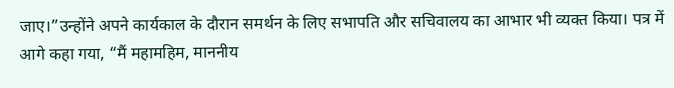जाए।”उन्होंने अपने कार्यकाल के दौरान समर्थन के लिए सभापति और सचिवालय का आभार भी व्यक्त किया। पत्र में आगे कहा गया, “मैं महामहिम, माननीय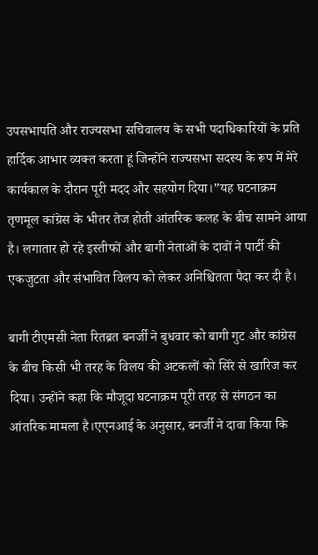उपसभापति और राज्यसभा सचिवालय के सभी पदाधिकारियों के प्रति हार्दिक आभार व्यक्त करता हूं जिन्होंने राज्यसभा सदस्य के रूप में मेरे कार्यकाल के दौरान पूरी मदद और सहयोग दिया।”यह घटनाक्रम तृणमूल कांग्रेस के भीतर तेज होती आंतरिक कलह के बीच सामने आया है। लगातार हो रहे इस्तीफों और बागी नेताओं के दावों ने पार्टी की एकजुटता और संभावित विलय को लेकर अनिश्चितता पैदा कर दी है।

बागी टीएमसी नेता रितब्रत बनर्जी ने बुधवार को बागी गुट और कांग्रेस के बीच किसी भी तरह के विलय की अटकलों को सिरे से खारिज कर दिया। उन्होंने कहा कि मौजूदा घटनाक्रम पूरी तरह से संगठन का आंतरिक मामला है।एएनआई के अनुसार, बनर्जी ने दावा किया कि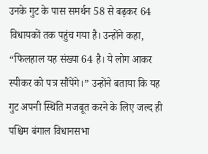उनके गुट के पास समर्थन 58 से बढ़कर 64 विधायकों तक पहुंच गया है। उन्होंने कहा, “फिलहाल यह संख्या 64 है। ये लोग आकर स्पीकर को पत्र सौंपेंगे।” उन्होंने बताया कि यह गुट अपनी स्थिति मजबूत करने के लिए जल्द ही पश्चिम बंगाल विधानसभा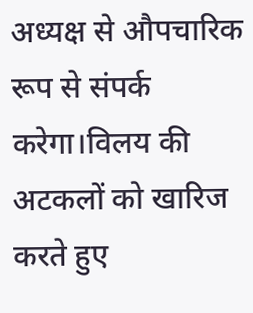अध्यक्ष से औपचारिक रूप से संपर्क करेगा।विलय की अटकलों को खारिज करते हुए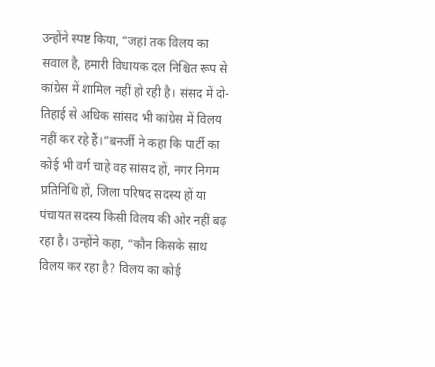उन्होंने स्पष्ट किया, “जहां तक विलय का सवाल है, हमारी विधायक दल निश्चित रूप से कांग्रेस में शामिल नहीं हो रही है। संसद में दो-तिहाई से अधिक सांसद भी कांग्रेस में विलय नहीं कर रहे हैं।”बनर्जी ने कहा कि पार्टी का कोई भी वर्ग चाहे वह सांसद हों, नगर निगम प्रतिनिधि हों, जिला परिषद सदस्य हों या पंचायत सदस्य किसी विलय की ओर नहीं बढ़ रहा है। उन्होंने कहा, “कौन किसके साथ विलय कर रहा है? विलय का कोई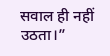सवाल ही नहीं उठता।”